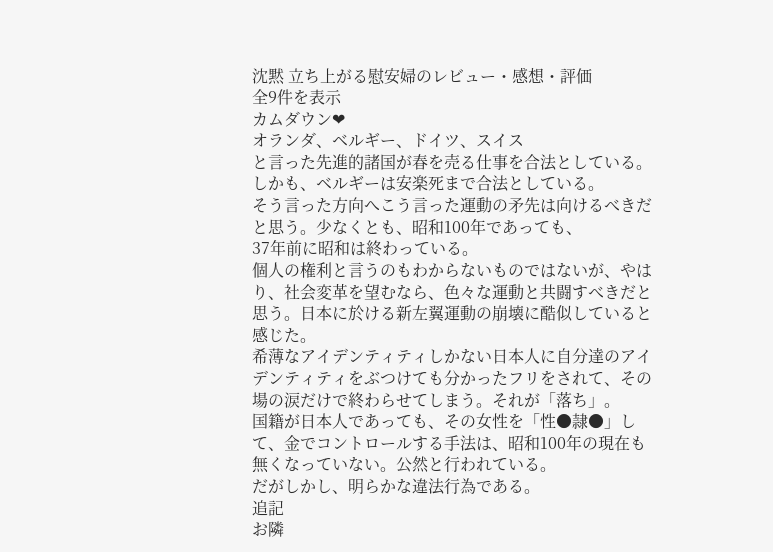沈黙 立ち上がる慰安婦のレビュー・感想・評価
全9件を表示
カムダウン❤
オランダ、ベルギー、ドイツ、スイス
と言った先進的諸国が春を売る仕事を合法としている。しかも、ベルギーは安楽死まで合法としている。
そう言った方向へこう言った運動の矛先は向けるべきだと思う。少なくとも、昭和100年であっても、
37年前に昭和は終わっている。
個人の権利と言うのもわからないものではないが、やはり、社会変革を望むなら、色々な運動と共闘すべきだと思う。日本に於ける新左翼運動の崩壊に酷似していると感じた。
希薄なアイデンティティしかない日本人に自分達のアイデンティティをぶつけても分かったフリをされて、その場の涙だけで終わらせてしまう。それが「落ち」。
国籍が日本人であっても、その女性を「性●隷●」して、金でコントロールする手法は、昭和100年の現在も無くなっていない。公然と行われている。
だがしかし、明らかな違法行為である。
追記
お隣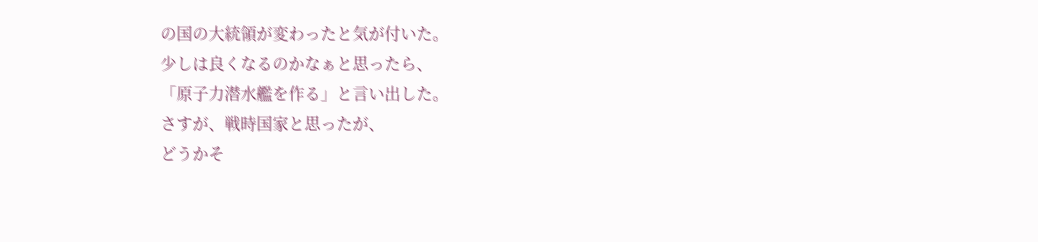の国の大統領が変わったと気が付いた。
少しは良くなるのかなぁと思ったら、
「原子力潜水艦を作る」と言い出した。
さすが、戦時国家と思ったが、
どうかそ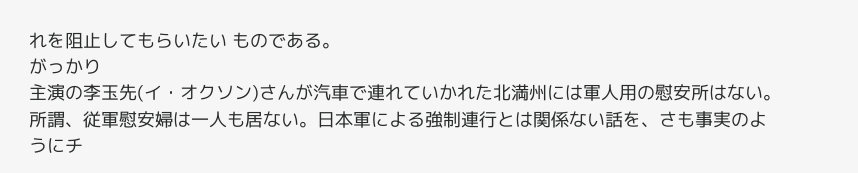れを阻止してもらいたい ものである。
がっかり
主演の李玉先(イ・オクソン)さんが汽車で連れていかれた北満州には軍人用の慰安所はない。所謂、従軍慰安婦は一人も居ない。日本軍による強制連行とは関係ない話を、さも事実のようにチ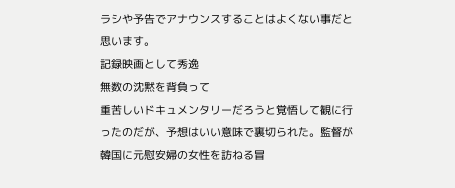ラシや予告でアナウンスすることはよくない事だと思います。
記録映画として秀逸
無数の沈黙を背負って
重苦しいドキュメンタリーだろうと覚悟して観に行ったのだが、予想はいい意味で裏切られた。監督が韓国に元慰安婦の女性を訪ねる冒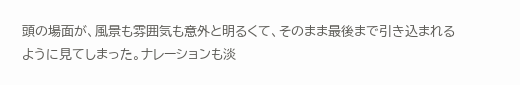頭の場面が、風景も雰囲気も意外と明るくて、そのまま最後まで引き込まれるように見てしまった。ナレーションも淡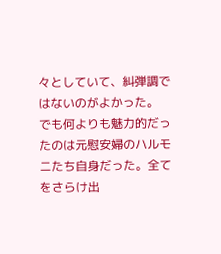々としていて、糾弾調ではないのがよかった。
でも何よりも魅力的だったのは元慰安婦のハルモニたち自身だった。全てをさらけ出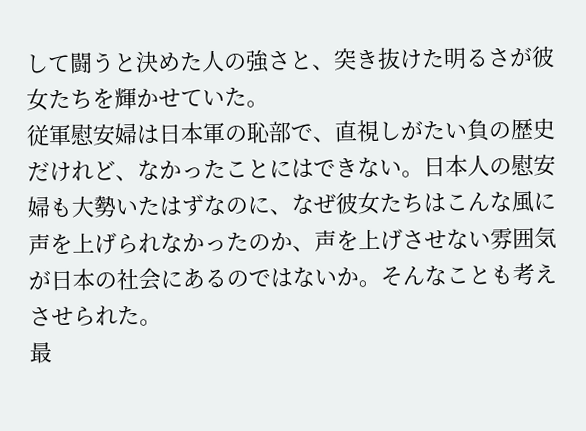して闘うと決めた人の強さと、突き抜けた明るさが彼女たちを輝かせていた。
従軍慰安婦は日本軍の恥部で、直視しがたい負の歴史だけれど、なかったことにはできない。日本人の慰安婦も大勢いたはずなのに、なぜ彼女たちはこんな風に声を上げられなかったのか、声を上げさせない雰囲気が日本の社会にあるのではないか。そんなことも考えさせられた。
最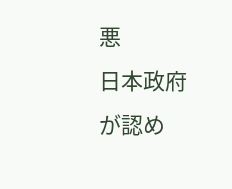悪
日本政府が認め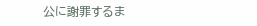公に謝罪するま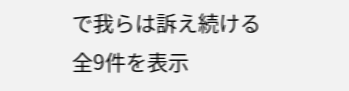で我らは訴え続ける
全9件を表示